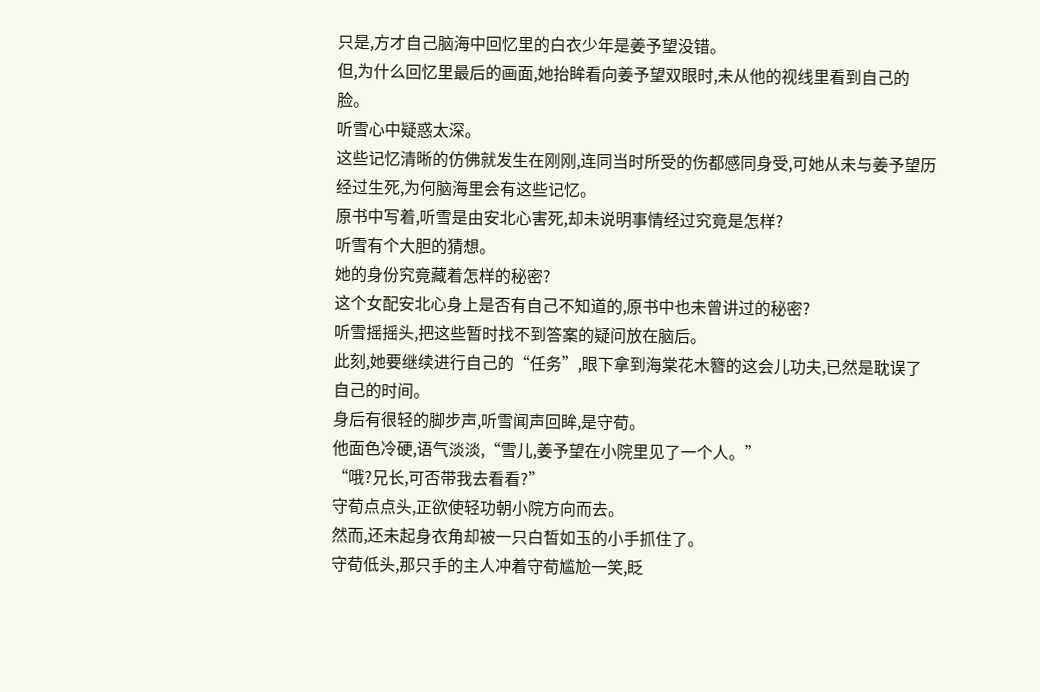只是,方才自己脑海中回忆里的白衣少年是姜予望没错。
但,为什么回忆里最后的画面,她抬眸看向姜予望双眼时,未从他的视线里看到自己的脸。
听雪心中疑惑太深。
这些记忆清晰的仿佛就发生在刚刚,连同当时所受的伤都感同身受,可她从未与姜予望历经过生死,为何脑海里会有这些记忆。
原书中写着,听雪是由安北心害死,却未说明事情经过究竟是怎样?
听雪有个大胆的猜想。
她的身份究竟藏着怎样的秘密?
这个女配安北心身上是否有自己不知道的,原书中也未曾讲过的秘密?
听雪摇摇头,把这些暂时找不到答案的疑问放在脑后。
此刻,她要继续进行自己的“任务”,眼下拿到海棠花木簪的这会儿功夫,已然是耽误了自己的时间。
身后有很轻的脚步声,听雪闻声回眸,是守荀。
他面色冷硬,语气淡淡,“雪儿,姜予望在小院里见了一个人。”
“哦?兄长,可否带我去看看?”
守荀点点头,正欲使轻功朝小院方向而去。
然而,还未起身衣角却被一只白皙如玉的小手抓住了。
守荀低头,那只手的主人冲着守荀尴尬一笑,眨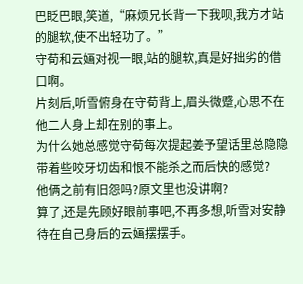巴眨巴眼,笑道,“麻烦兄长背一下我呗,我方才站的腿软,使不出轻功了。”
守荀和云婳对视一眼,站的腿软,真是好拙劣的借口啊。
片刻后,听雪俯身在守荀背上,眉头微蹙,心思不在他二人身上却在别的事上。
为什么她总感觉守荀每次提起姜予望话里总隐隐带着些咬牙切齿和恨不能杀之而后快的感觉?
他俩之前有旧怨吗?原文里也没讲啊?
算了,还是先顾好眼前事吧,不再多想,听雪对安静待在自己身后的云婳摆摆手。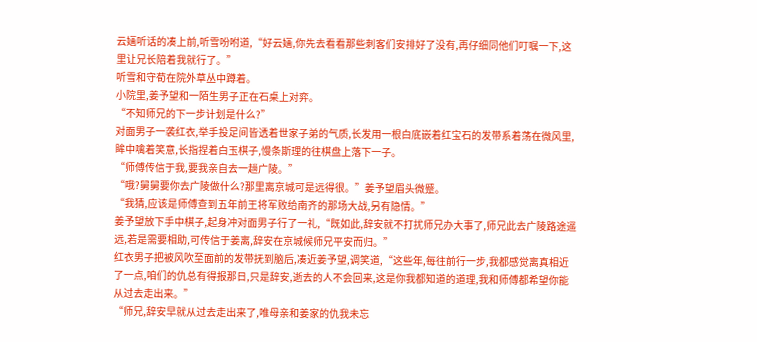云婳听话的凑上前,听雪吩咐道,“好云婳,你先去看看那些刺客们安排好了没有,再仔细同他们叮嘱一下,这里让兄长陪着我就行了。”
听雪和守荀在院外草丛中蹲着。
小院里,姜予望和一陌生男子正在石桌上对弈。
“不知师兄的下一步计划是什么?”
对面男子一袭红衣,举手投足间皆透着世家子弟的气质,长发用一根白底嵌着红宝石的发带系着荡在微风里,眸中噙着笑意,长指捏着白玉棋子,慢条斯理的往棋盘上落下一子。
“师傅传信于我,要我亲自去一趟广陵。”
“哦?舅舅要你去广陵做什么?那里离京城可是远得很。”姜予望眉头微蹙。
“我猜,应该是师傅查到五年前王将军败给南齐的那场大战,另有隐情。”
姜予望放下手中棋子,起身冲对面男子行了一礼,“既如此,辞安就不打扰师兄办大事了,师兄此去广陵路途遥远,若是需要相助,可传信于姜离,辞安在京城候师兄平安而归。”
红衣男子把被风吹至面前的发带抚到脑后,凑近姜予望,调笑道,“这些年,每往前行一步,我都感觉离真相近了一点,咱们的仇总有得报那日,只是辞安,逝去的人不会回来,这是你我都知道的道理,我和师傅都希望你能从过去走出来。”
“师兄,辞安早就从过去走出来了,唯母亲和姜家的仇我未忘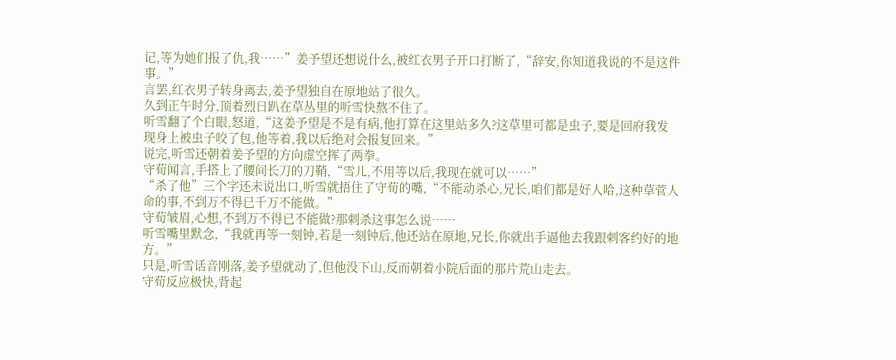记,等为她们报了仇,我……”姜予望还想说什么,被红衣男子开口打断了,“辞安,你知道我说的不是这件事。”
言罢,红衣男子转身离去,姜予望独自在原地站了很久。
久到正午时分,顶着烈日趴在草丛里的听雪快熬不住了。
听雪翻了个白眼,怒道,“这姜予望是不是有病,他打算在这里站多久?这草里可都是虫子,要是回府我发现身上被虫子咬了包,他等着,我以后绝对会报复回来。”
说完,听雪还朝着姜予望的方向虚空挥了两拳。
守荀闻言,手搭上了腰间长刀的刀鞘,“雪儿,不用等以后,我现在就可以……”
“杀了他”三个字还未说出口,听雪就捂住了守荀的嘴,“不能动杀心,兄长,咱们都是好人哈,这种草菅人命的事,不到万不得已千万不能做。”
守荀皱眉,心想,不到万不得已不能做?那刺杀这事怎么说……
听雪嘴里默念,“我就再等一刻钟,若是一刻钟后,他还站在原地,兄长,你就出手逼他去我跟刺客约好的地方。”
只是,听雪话音刚落,姜予望就动了,但他没下山,反而朝着小院后面的那片荒山走去。
守荀反应极快,背起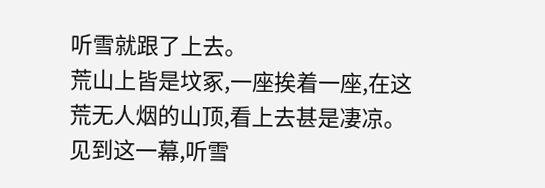听雪就跟了上去。
荒山上皆是坟冢,一座挨着一座,在这荒无人烟的山顶,看上去甚是凄凉。
见到这一幕,听雪